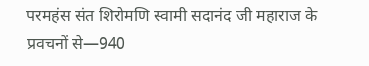परमहंस संत शिरोमणि स्वामी सदानंद जी महाराज के प्रवचनों से—940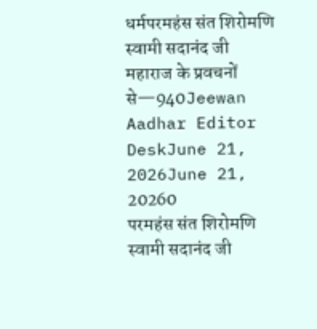धर्मपरमहंस संत शिरोमणि स्वामी सदानंद जी महाराज के प्रवचनों से—940Jeewan Aadhar Editor DeskJune 21, 2026June 21, 20260
परमहंस संत शिरोमणि स्वामी सदानंद जी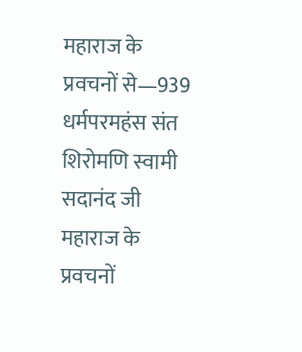महाराज के प्रवचनों से—939 धर्मपरमहंस संत शिरोमणि स्वामी सदानंद जी महाराज के प्रवचनों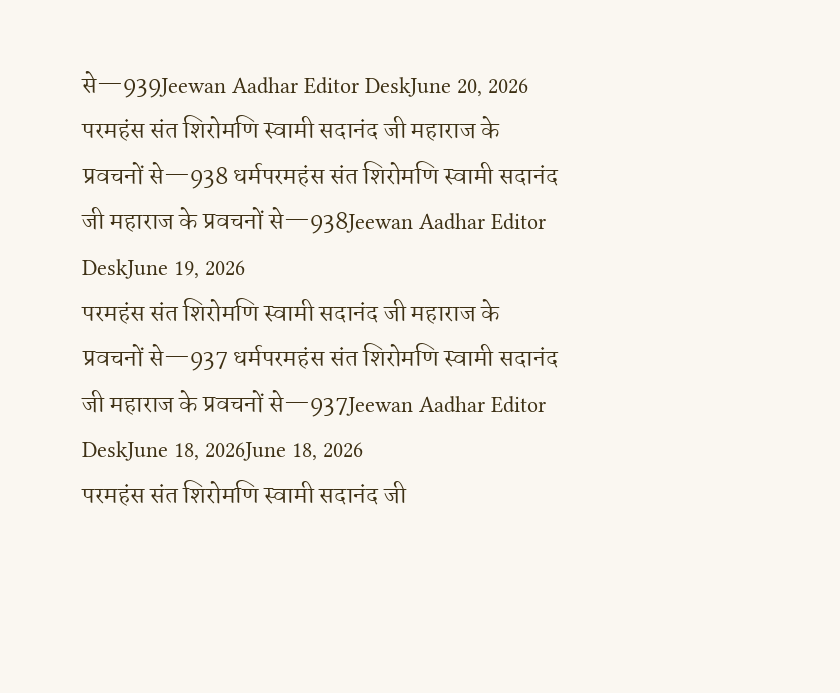से—939Jeewan Aadhar Editor DeskJune 20, 2026
परमहंस संत शिरोमणि स्वामी सदानंद जी महाराज के प्रवचनों से—938 धर्मपरमहंस संत शिरोमणि स्वामी सदानंद जी महाराज के प्रवचनों से—938Jeewan Aadhar Editor DeskJune 19, 2026
परमहंस संत शिरोमणि स्वामी सदानंद जी महाराज के प्रवचनों से—937 धर्मपरमहंस संत शिरोमणि स्वामी सदानंद जी महाराज के प्रवचनों से—937Jeewan Aadhar Editor DeskJune 18, 2026June 18, 2026
परमहंस संत शिरोमणि स्वामी सदानंद जी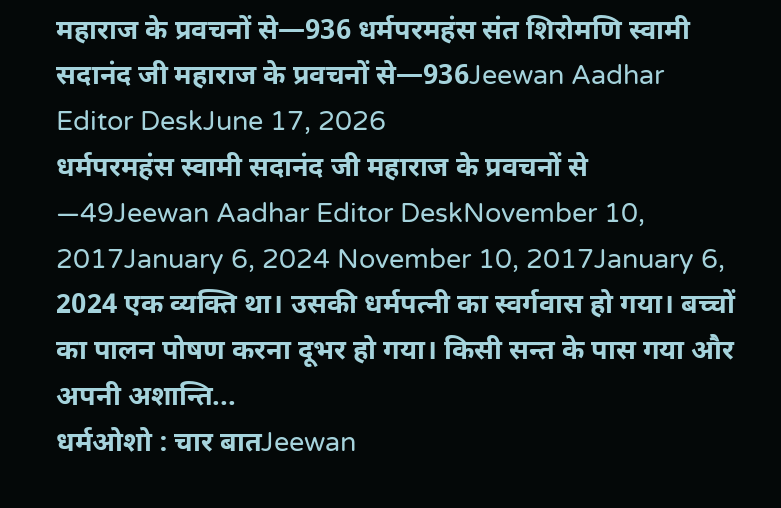महाराज के प्रवचनों से—936 धर्मपरमहंस संत शिरोमणि स्वामी सदानंद जी महाराज के प्रवचनों से—936Jeewan Aadhar Editor DeskJune 17, 2026
धर्मपरमहंस स्वामी सदानंद जी महाराज के प्रवचनों से —49Jeewan Aadhar Editor DeskNovember 10, 2017January 6, 2024 November 10, 2017January 6, 2024 एक व्यक्ति था। उसकी धर्मपत्नी का स्वर्गवास हो गया। बच्चों का पालन पोषण करना दूभर हो गया। किसी सन्त के पास गया और अपनी अशान्ति...
धर्मओशो : चार बातJeewan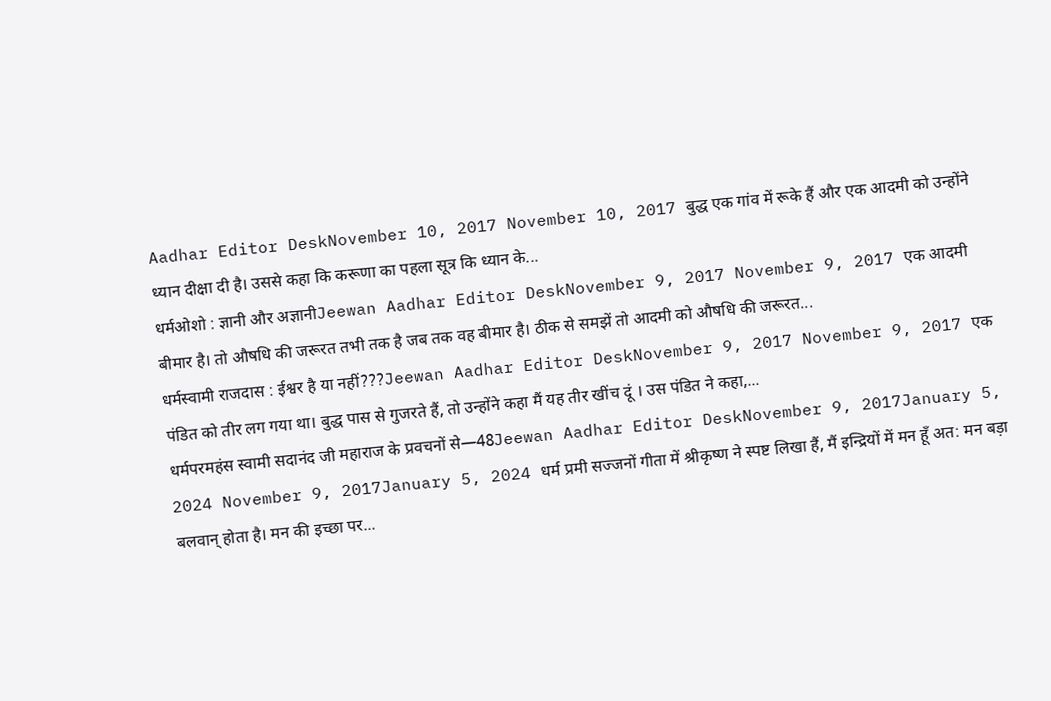Aadhar Editor DeskNovember 10, 2017 November 10, 2017 बुद्ध एक गांव में रूके हैं और एक आदमी को उन्होंने ध्यान दीक्षा दी है। उससे कहा कि करूणा का पहला सूत्र कि ध्यान के...
धर्मओशो : ज्ञानी और अज्ञानीJeewan Aadhar Editor DeskNovember 9, 2017 November 9, 2017 एक आदमी बीमार है। तो औषधि की जरूरत तभी तक है जब तक वह बीमार है। ठीक से समझें तो आदमी को औषधि की जरूरत...
धर्मस्वामी राजदास : ईश्वर है या नहीं???Jeewan Aadhar Editor DeskNovember 9, 2017 November 9, 2017 एक पंडित को तीर लग गया था। बुद्ध पास से गुजरते हैं, तो उन्होंने कहा मैं यह तीर खींच दूं । उस पंडित ने कहा,...
धर्मपरमहंस स्वामी सदानंद जी महाराज के प्रवचनों से—48Jeewan Aadhar Editor DeskNovember 9, 2017January 5, 2024 November 9, 2017January 5, 2024 धर्म प्रमी सज्जनों गीता में श्रीकृष्ण ने स्पष्ट लिखा हैं, मैं इन्द्रियों में मन हूँ अत: मन बड़ा बलवान् होता है। मन की इच्छा पर...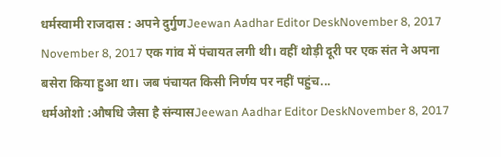धर्मस्वामी राजदास : अपने दुर्गुणJeewan Aadhar Editor DeskNovember 8, 2017 November 8, 2017 एक गांव में पंचायत लगी थी। वहीं थोड़ी दूरी पर एक संत ने अपना बसेरा किया हुआ था। जब पंचायत किसी निर्णय पर नहीं पहुंच...
धर्मओशो :औषधि जैसा है संन्यासJeewan Aadhar Editor DeskNovember 8, 2017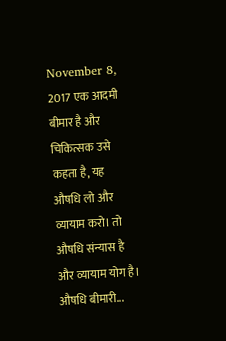November 8, 2017 एक आदमी बीमार है और चिकित्सक उसे कहता है, यह औषधि लो और व्यायाम करो। तो औषधि संन्यास है और व्यायाम योग है। औषधि बीमारी...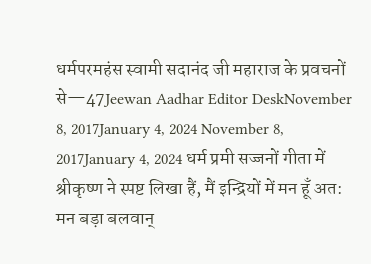धर्मपरमहंस स्वामी सदानंद जी महाराज के प्रवचनों से—47Jeewan Aadhar Editor DeskNovember 8, 2017January 4, 2024 November 8, 2017January 4, 2024 धर्म प्रमी सज्जनों गीता में श्रीकृष्ण ने स्पष्ट लिखा हैं, मैं इन्द्रियों में मन हूँ अत: मन बड़ा बलवान्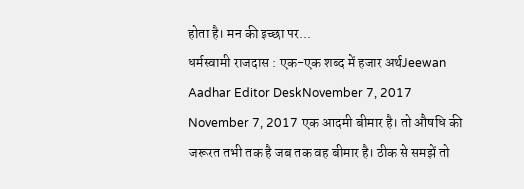होता है। मन की इच्छा पर...
धर्मस्वामी राजदास : एक-एक शब्द में हजार अर्थJeewan Aadhar Editor DeskNovember 7, 2017 November 7, 2017 एक आदमी बीमार है। तो औषधि की जरूरत तभी तक है जब तक वह बीमार है। ठीक से समझें तो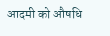आदमी को औषधि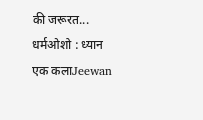की जरूरत...
धर्मओशो : ध्यान एक कलाJeewan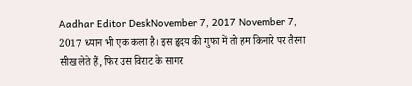Aadhar Editor DeskNovember 7, 2017 November 7, 2017 ध्यान भी एक कला है। इस हृदय की गुफा में तो हम किनारे पर तैरना सीख लेते हैं, फिर उस विराट के सागर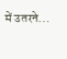में उतरने...